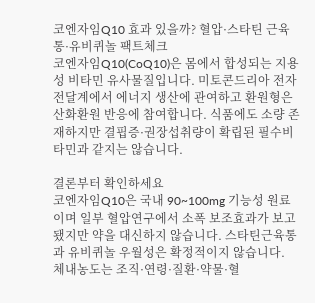코엔자임Q10 효과 있을까? 혈압·스타틴 근육통·유비퀴놀 팩트체크
코엔자임Q10(CoQ10)은 몸에서 합성되는 지용성 비타민 유사물질입니다. 미토콘드리아 전자전달계에서 에너지 생산에 관여하고 환원형은 산화환원 반응에 참여합니다. 식품에도 소량 존재하지만 결핍증·권장섭취량이 확립된 필수비타민과 같지는 않습니다.

결론부터 확인하세요
코엔자임Q10은 국내 90~100mg 기능성 원료이며 일부 혈압연구에서 소폭 보조효과가 보고됐지만 약을 대신하지 않습니다. 스타틴근육통과 유비퀴놀 우월성은 확정적이지 않습니다.
체내농도는 조직·연령·질환·약물·혈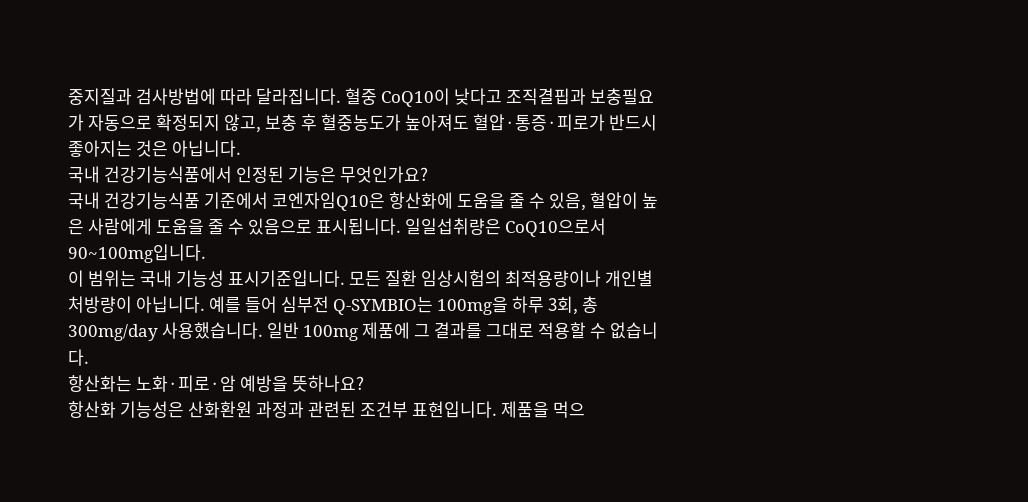중지질과 검사방법에 따라 달라집니다. 혈중 CoQ10이 낮다고 조직결핍과 보충필요가 자동으로 확정되지 않고, 보충 후 혈중농도가 높아져도 혈압·통증·피로가 반드시 좋아지는 것은 아닙니다.
국내 건강기능식품에서 인정된 기능은 무엇인가요?
국내 건강기능식품 기준에서 코엔자임Q10은 항산화에 도움을 줄 수 있음, 혈압이 높은 사람에게 도움을 줄 수 있음으로 표시됩니다. 일일섭취량은 CoQ10으로서 90~100mg입니다.
이 범위는 국내 기능성 표시기준입니다. 모든 질환 임상시험의 최적용량이나 개인별 처방량이 아닙니다. 예를 들어 심부전 Q-SYMBIO는 100mg을 하루 3회, 총 300mg/day 사용했습니다. 일반 100mg 제품에 그 결과를 그대로 적용할 수 없습니다.
항산화는 노화·피로·암 예방을 뜻하나요?
항산화 기능성은 산화환원 과정과 관련된 조건부 표현입니다. 제품을 먹으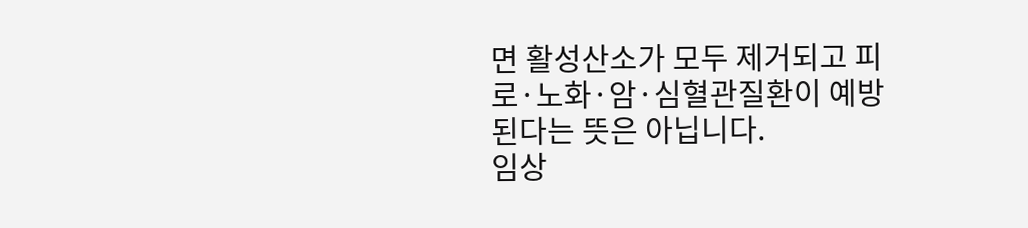면 활성산소가 모두 제거되고 피로·노화·암·심혈관질환이 예방된다는 뜻은 아닙니다.
임상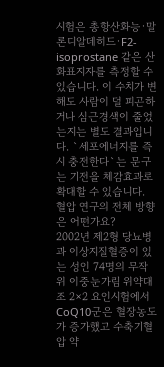시험은 총항산화능·말론디알데히드·F2-isoprostane 같은 산화표지자를 측정할 수 있습니다. 이 수치가 변해도 사람이 덜 피곤하거나 심근경색이 줄었는지는 별도 결과입니다. `세포에너지를 즉시 충전한다`는 문구는 기전을 체감효과로 확대할 수 있습니다.
혈압 연구의 전체 방향은 어떤가요?
2002년 제2형 당뇨병과 이상지질혈증이 있는 성인 74명의 무작위 이중눈가림 위약대조 2×2 요인시험에서 CoQ10군은 혈장농도가 증가했고 수축기혈압 약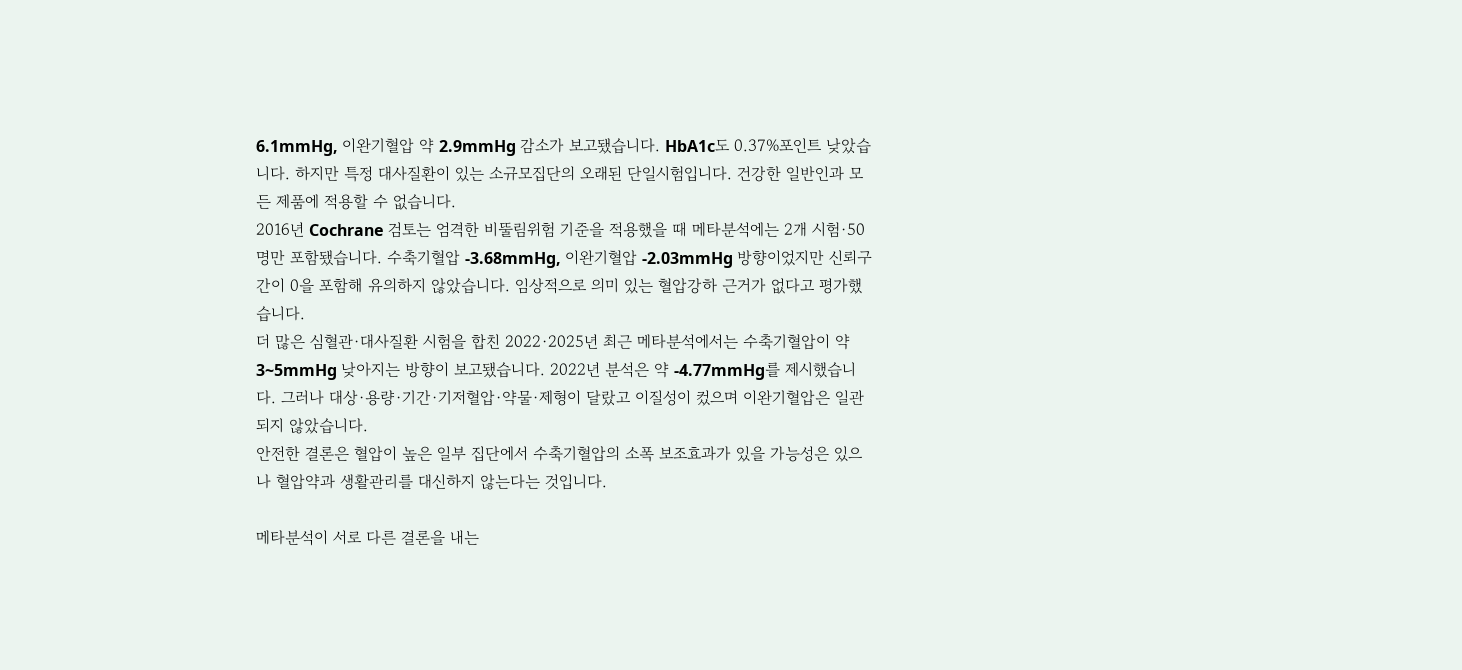6.1mmHg, 이완기혈압 약 2.9mmHg 감소가 보고됐습니다. HbA1c도 0.37%포인트 낮았습니다. 하지만 특정 대사질환이 있는 소규모집단의 오래된 단일시험입니다. 건강한 일반인과 모든 제품에 적용할 수 없습니다.
2016년 Cochrane 검토는 엄격한 비뚤림위험 기준을 적용했을 때 메타분석에는 2개 시험·50명만 포함됐습니다. 수축기혈압 -3.68mmHg, 이완기혈압 -2.03mmHg 방향이었지만 신뢰구간이 0을 포함해 유의하지 않았습니다. 임상적으로 의미 있는 혈압강하 근거가 없다고 평가했습니다.
더 많은 심혈관·대사질환 시험을 합친 2022·2025년 최근 메타분석에서는 수축기혈압이 약 3~5mmHg 낮아지는 방향이 보고됐습니다. 2022년 분석은 약 -4.77mmHg를 제시했습니다. 그러나 대상·용량·기간·기저혈압·약물·제형이 달랐고 이질성이 컸으며 이완기혈압은 일관되지 않았습니다.
안전한 결론은 혈압이 높은 일부 집단에서 수축기혈압의 소폭 보조효과가 있을 가능성은 있으나 혈압약과 생활관리를 대신하지 않는다는 것입니다.

메타분석이 서로 다른 결론을 내는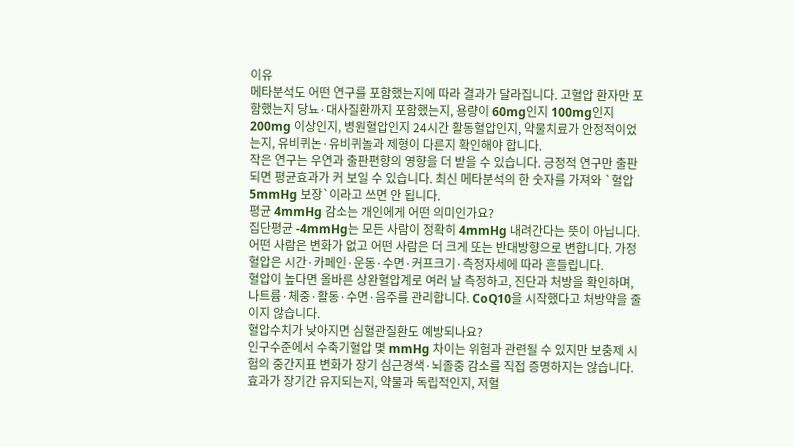이유
메타분석도 어떤 연구를 포함했는지에 따라 결과가 달라집니다. 고혈압 환자만 포함했는지 당뇨·대사질환까지 포함했는지, 용량이 60mg인지 100mg인지 200mg 이상인지, 병원혈압인지 24시간 활동혈압인지, 약물치료가 안정적이었는지, 유비퀴논·유비퀴놀과 제형이 다른지 확인해야 합니다.
작은 연구는 우연과 출판편향의 영향을 더 받을 수 있습니다. 긍정적 연구만 출판되면 평균효과가 커 보일 수 있습니다. 최신 메타분석의 한 숫자를 가져와 `혈압 5mmHg 보장`이라고 쓰면 안 됩니다.
평균 4mmHg 감소는 개인에게 어떤 의미인가요?
집단평균 -4mmHg는 모든 사람이 정확히 4mmHg 내려간다는 뜻이 아닙니다. 어떤 사람은 변화가 없고 어떤 사람은 더 크게 또는 반대방향으로 변합니다. 가정혈압은 시간·카페인·운동·수면·커프크기·측정자세에 따라 흔들립니다.
혈압이 높다면 올바른 상완혈압계로 여러 날 측정하고, 진단과 처방을 확인하며, 나트륨·체중·활동·수면·음주를 관리합니다. CoQ10을 시작했다고 처방약을 줄이지 않습니다.
혈압수치가 낮아지면 심혈관질환도 예방되나요?
인구수준에서 수축기혈압 몇 mmHg 차이는 위험과 관련될 수 있지만 보충제 시험의 중간지표 변화가 장기 심근경색·뇌졸중 감소를 직접 증명하지는 않습니다. 효과가 장기간 유지되는지, 약물과 독립적인지, 저혈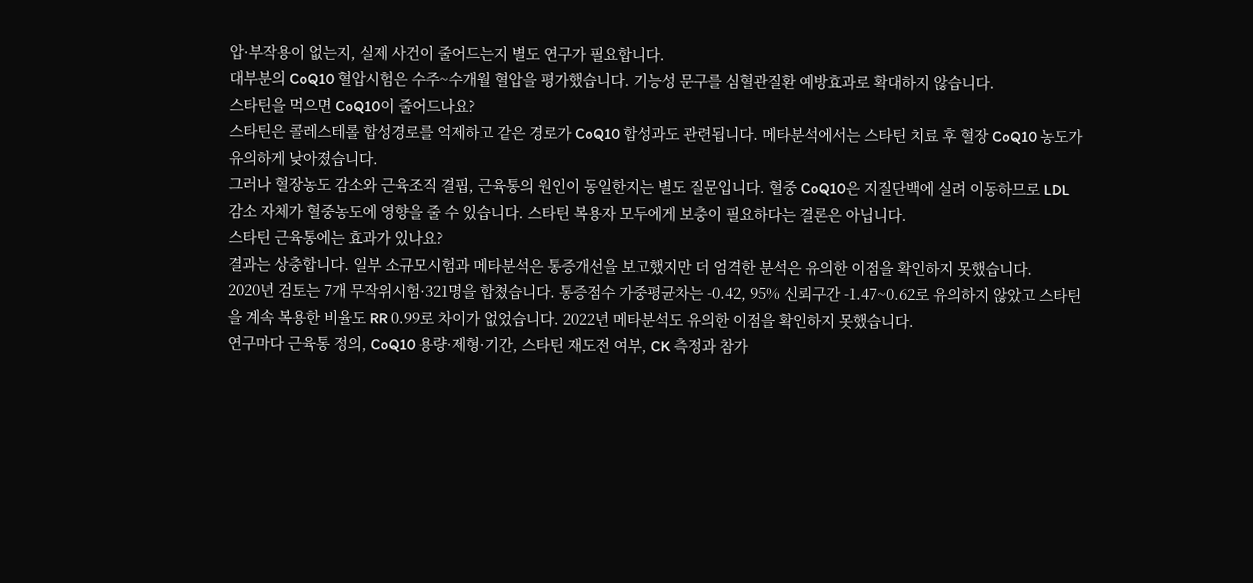압·부작용이 없는지, 실제 사건이 줄어드는지 별도 연구가 필요합니다.
대부분의 CoQ10 혈압시험은 수주~수개월 혈압을 평가했습니다. 기능성 문구를 심혈관질환 예방효과로 확대하지 않습니다.
스타틴을 먹으면 CoQ10이 줄어드나요?
스타틴은 콜레스테롤 합성경로를 억제하고 같은 경로가 CoQ10 합성과도 관련됩니다. 메타분석에서는 스타틴 치료 후 혈장 CoQ10 농도가 유의하게 낮아졌습니다.
그러나 혈장농도 감소와 근육조직 결핍, 근육통의 원인이 동일한지는 별도 질문입니다. 혈중 CoQ10은 지질단백에 실려 이동하므로 LDL 감소 자체가 혈중농도에 영향을 줄 수 있습니다. 스타틴 복용자 모두에게 보충이 필요하다는 결론은 아닙니다.
스타틴 근육통에는 효과가 있나요?
결과는 상충합니다. 일부 소규모시험과 메타분석은 통증개선을 보고했지만 더 엄격한 분석은 유의한 이점을 확인하지 못했습니다.
2020년 검토는 7개 무작위시험·321명을 합쳤습니다. 통증점수 가중평균차는 -0.42, 95% 신뢰구간 -1.47~0.62로 유의하지 않았고 스타틴을 계속 복용한 비율도 RR 0.99로 차이가 없었습니다. 2022년 메타분석도 유의한 이점을 확인하지 못했습니다.
연구마다 근육통 정의, CoQ10 용량·제형·기간, 스타틴 재도전 여부, CK 측정과 참가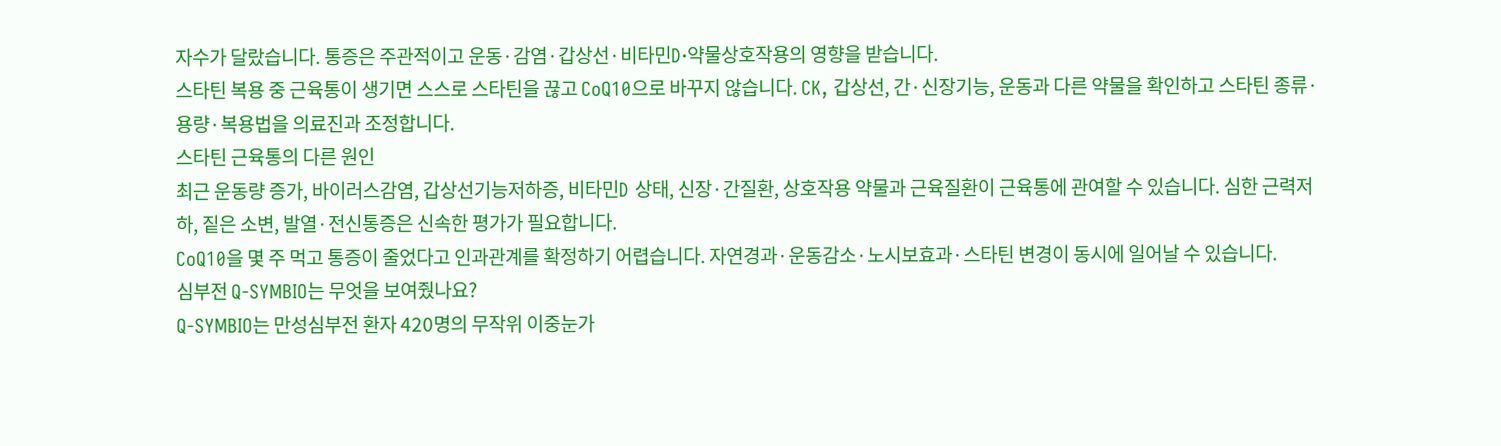자수가 달랐습니다. 통증은 주관적이고 운동·감염·갑상선·비타민D·약물상호작용의 영향을 받습니다.
스타틴 복용 중 근육통이 생기면 스스로 스타틴을 끊고 CoQ10으로 바꾸지 않습니다. CK, 갑상선, 간·신장기능, 운동과 다른 약물을 확인하고 스타틴 종류·용량·복용법을 의료진과 조정합니다.
스타틴 근육통의 다른 원인
최근 운동량 증가, 바이러스감염, 갑상선기능저하증, 비타민D 상태, 신장·간질환, 상호작용 약물과 근육질환이 근육통에 관여할 수 있습니다. 심한 근력저하, 짙은 소변, 발열·전신통증은 신속한 평가가 필요합니다.
CoQ10을 몇 주 먹고 통증이 줄었다고 인과관계를 확정하기 어렵습니다. 자연경과·운동감소·노시보효과·스타틴 변경이 동시에 일어날 수 있습니다.
심부전 Q-SYMBIO는 무엇을 보여줬나요?
Q-SYMBIO는 만성심부전 환자 420명의 무작위 이중눈가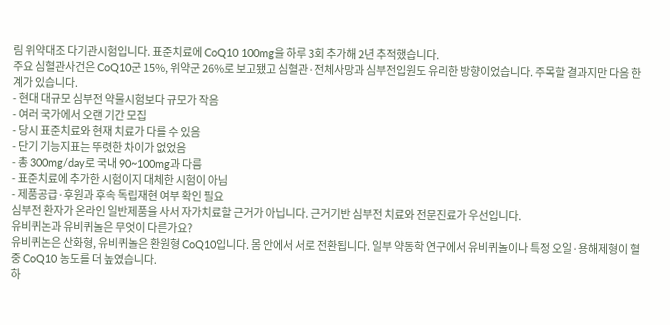림 위약대조 다기관시험입니다. 표준치료에 CoQ10 100mg을 하루 3회 추가해 2년 추적했습니다.
주요 심혈관사건은 CoQ10군 15%, 위약군 26%로 보고됐고 심혈관·전체사망과 심부전입원도 유리한 방향이었습니다. 주목할 결과지만 다음 한계가 있습니다.
- 현대 대규모 심부전 약물시험보다 규모가 작음
- 여러 국가에서 오랜 기간 모집
- 당시 표준치료와 현재 치료가 다를 수 있음
- 단기 기능지표는 뚜렷한 차이가 없었음
- 총 300mg/day로 국내 90~100mg과 다름
- 표준치료에 추가한 시험이지 대체한 시험이 아님
- 제품공급·후원과 후속 독립재현 여부 확인 필요
심부전 환자가 온라인 일반제품을 사서 자가치료할 근거가 아닙니다. 근거기반 심부전 치료와 전문진료가 우선입니다.
유비퀴논과 유비퀴놀은 무엇이 다른가요?
유비퀴논은 산화형, 유비퀴놀은 환원형 CoQ10입니다. 몸 안에서 서로 전환됩니다. 일부 약동학 연구에서 유비퀴놀이나 특정 오일·용해제형이 혈중 CoQ10 농도를 더 높였습니다.
하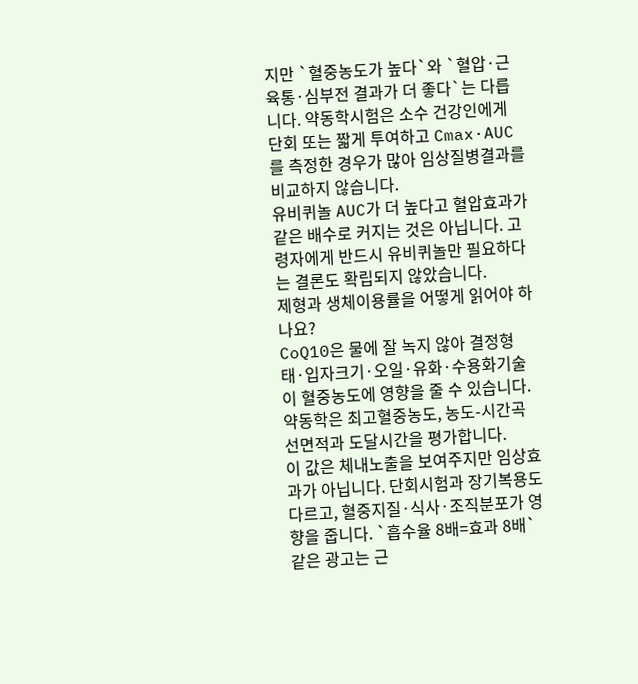지만 `혈중농도가 높다`와 `혈압·근육통·심부전 결과가 더 좋다`는 다릅니다. 약동학시험은 소수 건강인에게 단회 또는 짧게 투여하고 Cmax·AUC를 측정한 경우가 많아 임상질병결과를 비교하지 않습니다.
유비퀴놀 AUC가 더 높다고 혈압효과가 같은 배수로 커지는 것은 아닙니다. 고령자에게 반드시 유비퀴놀만 필요하다는 결론도 확립되지 않았습니다.
제형과 생체이용률을 어떻게 읽어야 하나요?
CoQ10은 물에 잘 녹지 않아 결정형태·입자크기·오일·유화·수용화기술이 혈중농도에 영향을 줄 수 있습니다. 약동학은 최고혈중농도, 농도-시간곡선면적과 도달시간을 평가합니다.
이 값은 체내노출을 보여주지만 임상효과가 아닙니다. 단회시험과 장기복용도 다르고, 혈중지질·식사·조직분포가 영향을 줍니다. `흡수율 8배=효과 8배` 같은 광고는 근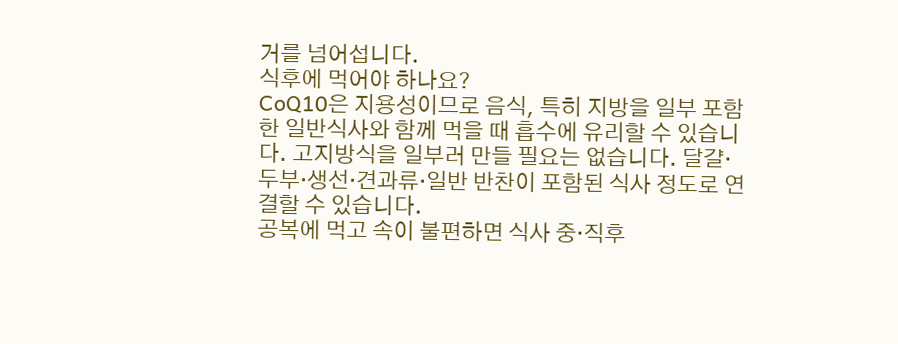거를 넘어섭니다.
식후에 먹어야 하나요?
CoQ10은 지용성이므로 음식, 특히 지방을 일부 포함한 일반식사와 함께 먹을 때 흡수에 유리할 수 있습니다. 고지방식을 일부러 만들 필요는 없습니다. 달걀·두부·생선·견과류·일반 반찬이 포함된 식사 정도로 연결할 수 있습니다.
공복에 먹고 속이 불편하면 식사 중·직후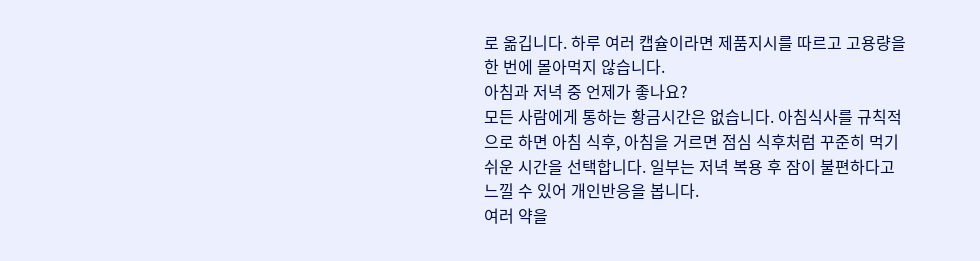로 옮깁니다. 하루 여러 캡슐이라면 제품지시를 따르고 고용량을 한 번에 몰아먹지 않습니다.
아침과 저녁 중 언제가 좋나요?
모든 사람에게 통하는 황금시간은 없습니다. 아침식사를 규칙적으로 하면 아침 식후, 아침을 거르면 점심 식후처럼 꾸준히 먹기 쉬운 시간을 선택합니다. 일부는 저녁 복용 후 잠이 불편하다고 느낄 수 있어 개인반응을 봅니다.
여러 약을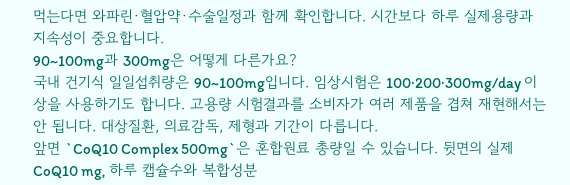먹는다면 와파린·혈압약·수술일정과 함께 확인합니다. 시간보다 하루 실제용량과 지속성이 중요합니다.
90~100mg과 300mg은 어떻게 다른가요?
국내 건기식 일일섭취량은 90~100mg입니다. 임상시험은 100·200·300mg/day 이상을 사용하기도 합니다. 고용량 시험결과를 소비자가 여러 제품을 겹쳐 재현해서는 안 됩니다. 대상질환, 의료감독, 제형과 기간이 다릅니다.
앞면 `CoQ10 Complex 500mg`은 혼합원료 총량일 수 있습니다. 뒷면의 실제 CoQ10 mg, 하루 캡슐수와 복합성분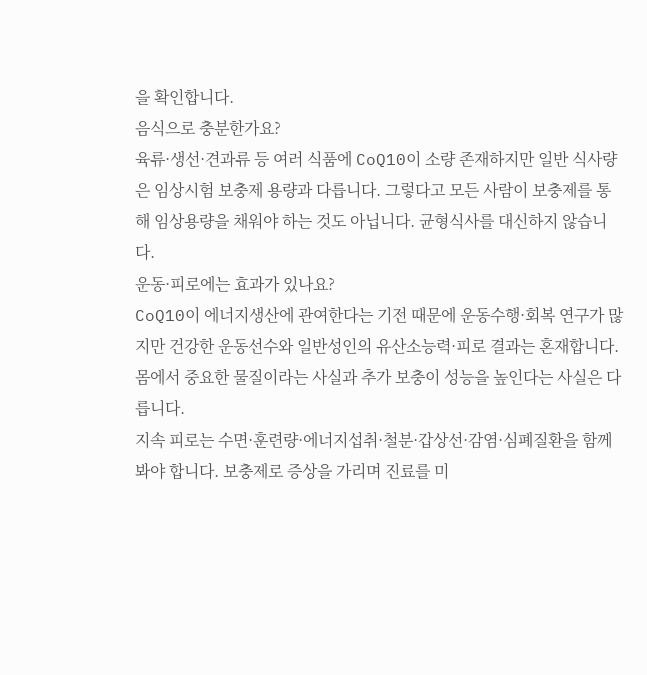을 확인합니다.
음식으로 충분한가요?
육류·생선·견과류 등 여러 식품에 CoQ10이 소량 존재하지만 일반 식사량은 임상시험 보충제 용량과 다릅니다. 그렇다고 모든 사람이 보충제를 통해 임상용량을 채워야 하는 것도 아닙니다. 균형식사를 대신하지 않습니다.
운동·피로에는 효과가 있나요?
CoQ10이 에너지생산에 관여한다는 기전 때문에 운동수행·회복 연구가 많지만 건강한 운동선수와 일반성인의 유산소능력·피로 결과는 혼재합니다. 몸에서 중요한 물질이라는 사실과 추가 보충이 성능을 높인다는 사실은 다릅니다.
지속 피로는 수면·훈련량·에너지섭취·철분·갑상선·감염·심폐질환을 함께 봐야 합니다. 보충제로 증상을 가리며 진료를 미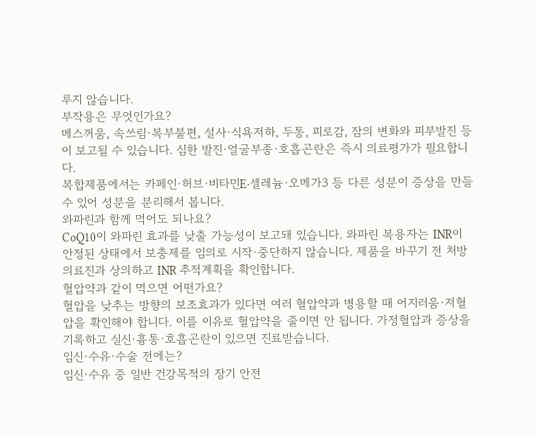루지 않습니다.
부작용은 무엇인가요?
메스꺼움, 속쓰림·복부불편, 설사·식욕저하, 두통, 피로감, 잠의 변화와 피부발진 등이 보고될 수 있습니다. 심한 발진·얼굴부종·호흡곤란은 즉시 의료평가가 필요합니다.
복합제품에서는 카페인·허브·비타민E·셀레늄·오메가3 등 다른 성분이 증상을 만들 수 있어 성분을 분리해서 봅니다.
와파린과 함께 먹어도 되나요?
CoQ10이 와파린 효과를 낮출 가능성이 보고돼 있습니다. 와파린 복용자는 INR이 안정된 상태에서 보충제를 임의로 시작·중단하지 않습니다. 제품을 바꾸기 전 처방의료진과 상의하고 INR 추적계획을 확인합니다.
혈압약과 같이 먹으면 어떤가요?
혈압을 낮추는 방향의 보조효과가 있다면 여러 혈압약과 병용할 때 어지러움·저혈압을 확인해야 합니다. 이를 이유로 혈압약을 줄이면 안 됩니다. 가정혈압과 증상을 기록하고 실신·흉통·호흡곤란이 있으면 진료받습니다.
임신·수유·수술 전에는?
임신·수유 중 일반 건강목적의 장기 안전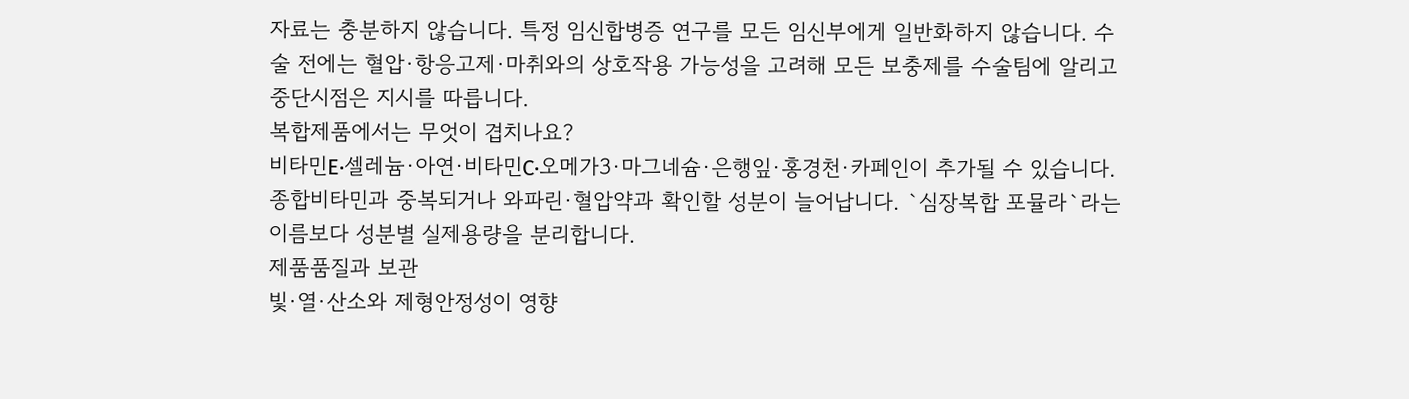자료는 충분하지 않습니다. 특정 임신합병증 연구를 모든 임신부에게 일반화하지 않습니다. 수술 전에는 혈압·항응고제·마취와의 상호작용 가능성을 고려해 모든 보충제를 수술팀에 알리고 중단시점은 지시를 따릅니다.
복합제품에서는 무엇이 겹치나요?
비타민E·셀레늄·아연·비타민C·오메가3·마그네슘·은행잎·홍경천·카페인이 추가될 수 있습니다. 종합비타민과 중복되거나 와파린·혈압약과 확인할 성분이 늘어납니다. `심장복합 포뮬라`라는 이름보다 성분별 실제용량을 분리합니다.
제품품질과 보관
빛·열·산소와 제형안정성이 영향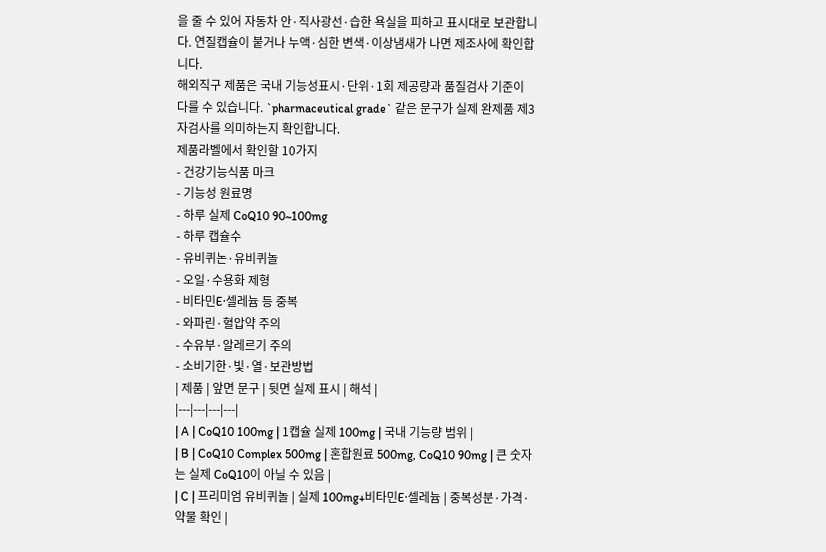을 줄 수 있어 자동차 안·직사광선·습한 욕실을 피하고 표시대로 보관합니다. 연질캡슐이 붙거나 누액·심한 변색·이상냄새가 나면 제조사에 확인합니다.
해외직구 제품은 국내 기능성표시·단위·1회 제공량과 품질검사 기준이 다를 수 있습니다. `pharmaceutical grade` 같은 문구가 실제 완제품 제3자검사를 의미하는지 확인합니다.
제품라벨에서 확인할 10가지
- 건강기능식품 마크
- 기능성 원료명
- 하루 실제 CoQ10 90~100mg
- 하루 캡슐수
- 유비퀴논·유비퀴놀
- 오일·수용화 제형
- 비타민E·셀레늄 등 중복
- 와파린·혈압약 주의
- 수유부·알레르기 주의
- 소비기한·빛·열·보관방법
| 제품 | 앞면 문구 | 뒷면 실제 표시 | 해석 |
|---|---|---|---|
| A | CoQ10 100mg | 1캡슐 실제 100mg | 국내 기능량 범위 |
| B | CoQ10 Complex 500mg | 혼합원료 500mg, CoQ10 90mg | 큰 숫자는 실제 CoQ10이 아닐 수 있음 |
| C | 프리미엄 유비퀴놀 | 실제 100mg+비타민E·셀레늄 | 중복성분·가격·약물 확인 |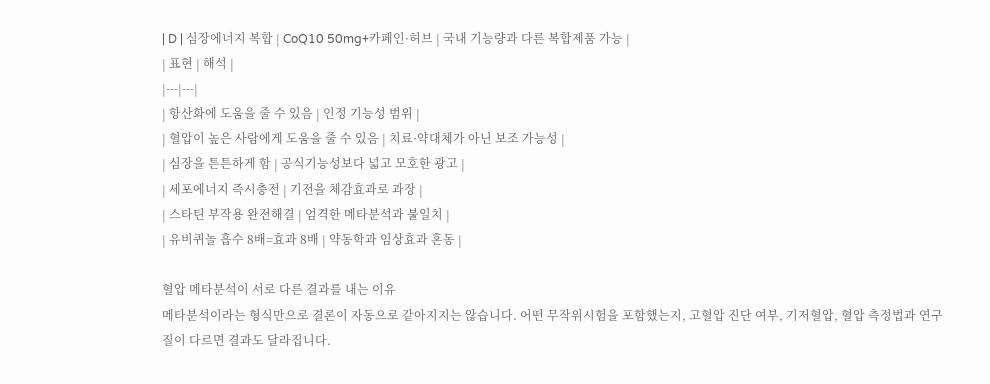| D | 심장에너지 복합 | CoQ10 50mg+카페인·허브 | 국내 기능량과 다른 복합제품 가능 |
| 표현 | 해석 |
|---|---|
| 항산화에 도움을 줄 수 있음 | 인정 기능성 범위 |
| 혈압이 높은 사람에게 도움을 줄 수 있음 | 치료·약대체가 아닌 보조 가능성 |
| 심장을 튼튼하게 함 | 공식기능성보다 넓고 모호한 광고 |
| 세포에너지 즉시충전 | 기전을 체감효과로 과장 |
| 스타틴 부작용 완전해결 | 엄격한 메타분석과 불일치 |
| 유비퀴놀 흡수 8배=효과 8배 | 약동학과 임상효과 혼동 |

혈압 메타분석이 서로 다른 결과를 내는 이유
메타분석이라는 형식만으로 결론이 자동으로 같아지지는 않습니다. 어떤 무작위시험을 포함했는지, 고혈압 진단 여부, 기저혈압, 혈압 측정법과 연구 질이 다르면 결과도 달라집니다.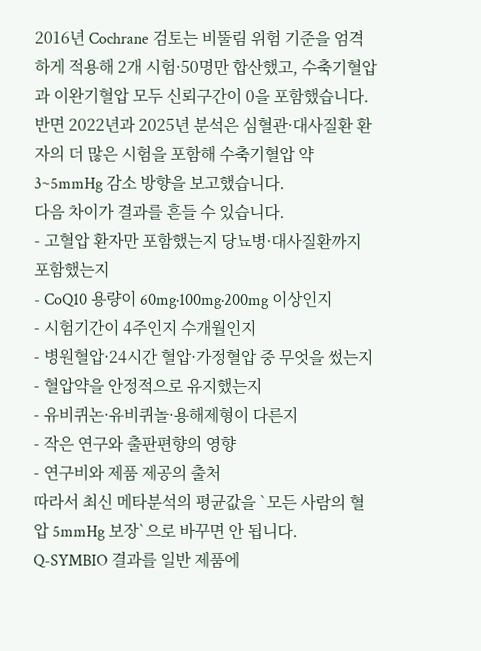2016년 Cochrane 검토는 비뚤림 위험 기준을 엄격하게 적용해 2개 시험·50명만 합산했고, 수축기혈압과 이완기혈압 모두 신뢰구간이 0을 포함했습니다. 반면 2022년과 2025년 분석은 심혈관·대사질환 환자의 더 많은 시험을 포함해 수축기혈압 약 3~5mmHg 감소 방향을 보고했습니다.
다음 차이가 결과를 흔들 수 있습니다.
- 고혈압 환자만 포함했는지 당뇨병·대사질환까지 포함했는지
- CoQ10 용량이 60mg·100mg·200mg 이상인지
- 시험기간이 4주인지 수개월인지
- 병원혈압·24시간 혈압·가정혈압 중 무엇을 썼는지
- 혈압약을 안정적으로 유지했는지
- 유비퀴논·유비퀴놀·용해제형이 다른지
- 작은 연구와 출판편향의 영향
- 연구비와 제품 제공의 출처
따라서 최신 메타분석의 평균값을 `모든 사람의 혈압 5mmHg 보장`으로 바꾸면 안 됩니다.
Q-SYMBIO 결과를 일반 제품에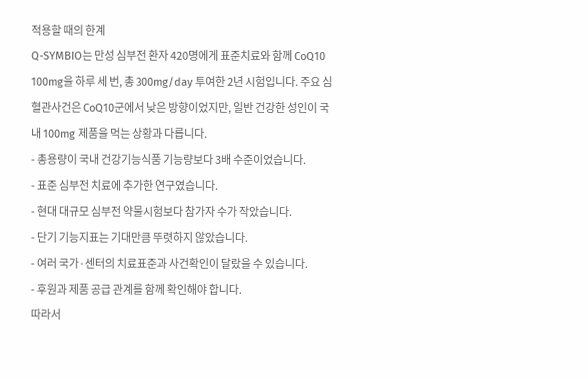적용할 때의 한계
Q-SYMBIO는 만성 심부전 환자 420명에게 표준치료와 함께 CoQ10 100mg을 하루 세 번, 총 300mg/day 투여한 2년 시험입니다. 주요 심혈관사건은 CoQ10군에서 낮은 방향이었지만, 일반 건강한 성인이 국내 100mg 제품을 먹는 상황과 다릅니다.
- 총용량이 국내 건강기능식품 기능량보다 3배 수준이었습니다.
- 표준 심부전 치료에 추가한 연구였습니다.
- 현대 대규모 심부전 약물시험보다 참가자 수가 작았습니다.
- 단기 기능지표는 기대만큼 뚜렷하지 않았습니다.
- 여러 국가·센터의 치료표준과 사건확인이 달랐을 수 있습니다.
- 후원과 제품 공급 관계를 함께 확인해야 합니다.
따라서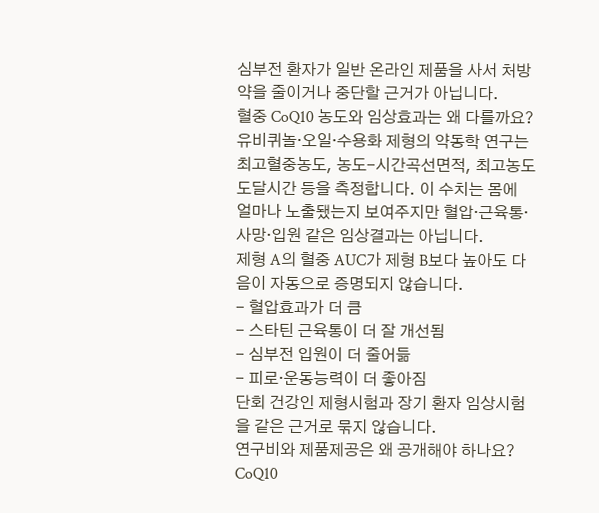심부전 환자가 일반 온라인 제품을 사서 처방약을 줄이거나 중단할 근거가 아닙니다.
혈중 CoQ10 농도와 임상효과는 왜 다를까요?
유비퀴놀·오일·수용화 제형의 약동학 연구는 최고혈중농도, 농도-시간곡선면적, 최고농도 도달시간 등을 측정합니다. 이 수치는 몸에 얼마나 노출됐는지 보여주지만 혈압·근육통·사망·입원 같은 임상결과는 아닙니다.
제형 A의 혈중 AUC가 제형 B보다 높아도 다음이 자동으로 증명되지 않습니다.
- 혈압효과가 더 큼
- 스타틴 근육통이 더 잘 개선됨
- 심부전 입원이 더 줄어듦
- 피로·운동능력이 더 좋아짐
단회 건강인 제형시험과 장기 환자 임상시험을 같은 근거로 묶지 않습니다.
연구비와 제품제공은 왜 공개해야 하나요?
CoQ10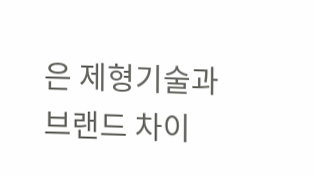은 제형기술과 브랜드 차이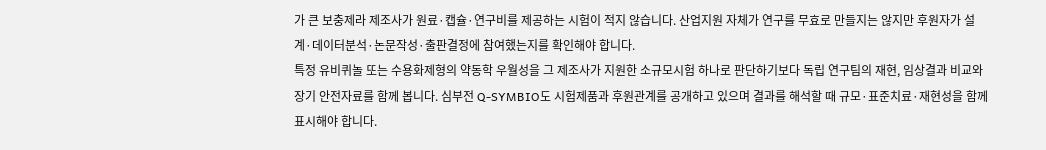가 큰 보충제라 제조사가 원료·캡슐·연구비를 제공하는 시험이 적지 않습니다. 산업지원 자체가 연구를 무효로 만들지는 않지만 후원자가 설계·데이터분석·논문작성·출판결정에 참여했는지를 확인해야 합니다.
특정 유비퀴놀 또는 수용화제형의 약동학 우월성을 그 제조사가 지원한 소규모시험 하나로 판단하기보다 독립 연구팀의 재현, 임상결과 비교와 장기 안전자료를 함께 봅니다. 심부전 Q-SYMBIO도 시험제품과 후원관계를 공개하고 있으며 결과를 해석할 때 규모·표준치료·재현성을 함께 표시해야 합니다.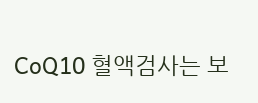CoQ10 혈액검사는 보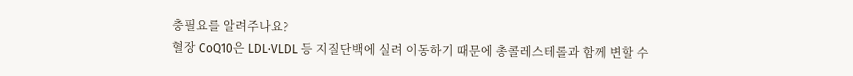충필요를 알려주나요?
혈장 CoQ10은 LDL·VLDL 등 지질단백에 실려 이동하기 때문에 총콜레스테롤과 함께 변할 수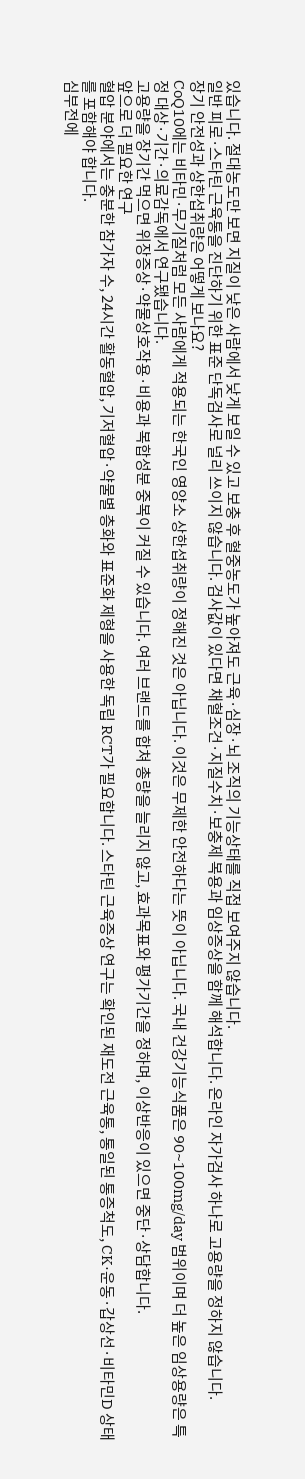있습니다. 절대농도만 보면 지질이 낮은 사람에서 낮게 보일 수 있고 보충 후 혈중농도가 높아져도 근육·심장·뇌 조직의 기능상태를 직접 보여주지 않습니다.
일반 피로·스타틴 근육통을 진단하기 위한 표준 단독검사로 널리 쓰이지 않습니다. 검사값이 있다면 채혈조건·지질수치·보충제 복용과 임상증상을 함께 해석합니다. 온라인 자가검사 하나로 고용량을 정하지 않습니다.
장기 안전성과 상한섭취량은 어떻게 보나요?
CoQ10에는 비타민·무기질처럼 모든 사람에게 적용되는 한국인 영양소 상한섭취량이 정해진 것은 아닙니다. 이것은 무제한 안전하다는 뜻이 아닙니다. 국내 건강기능식품은 90~100mg/day 범위이며 더 높은 임상용량은 특정 대상·기간·의료감독에서 연구됐습니다.
고용량을 장기간 먹으면 위장증상·약물상호작용·비용과 복합성분 중복이 커질 수 있습니다. 여러 브랜드를 합쳐 총량을 늘리지 않고, 효과목표와 평가기간을 정하며, 이상반응이 있으면 중단·상담합니다.
앞으로 더 필요한 연구
혈압 분야에서는 충분한 참가자 수, 24시간 활동혈압, 기저혈압·약물별 층화와 표준화 제형을 사용한 독립 RCT가 필요합니다. 스타틴 근육증상 연구는 확인된 재도전 근육통, 통일된 통증척도, CK·운동·갑상선·비타민D 상태를 포함해야 합니다.
심부전에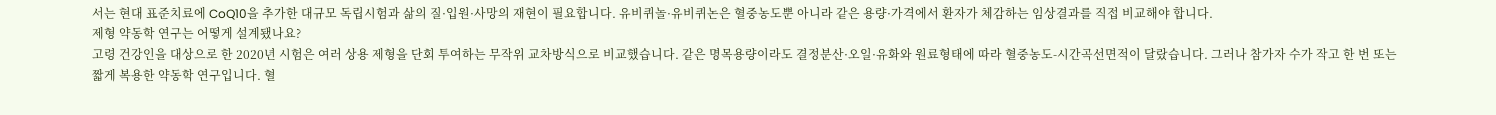서는 현대 표준치료에 CoQ10을 추가한 대규모 독립시험과 삶의 질·입원·사망의 재현이 필요합니다. 유비퀴놀·유비퀴논은 혈중농도뿐 아니라 같은 용량·가격에서 환자가 체감하는 임상결과를 직접 비교해야 합니다.
제형 약동학 연구는 어떻게 설계됐나요?
고령 건강인을 대상으로 한 2020년 시험은 여러 상용 제형을 단회 투여하는 무작위 교차방식으로 비교했습니다. 같은 명목용량이라도 결정분산·오일·유화와 원료형태에 따라 혈중농도-시간곡선면적이 달랐습니다. 그러나 참가자 수가 작고 한 번 또는 짧게 복용한 약동학 연구입니다. 혈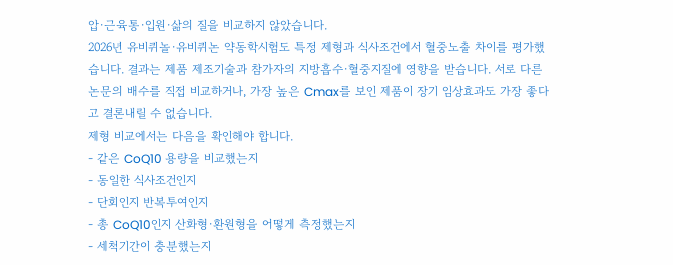압·근육통·입원·삶의 질을 비교하지 않았습니다.
2026년 유비퀴놀·유비퀴논 약동학시험도 특정 제형과 식사조건에서 혈중노출 차이를 평가했습니다. 결과는 제품 제조기술과 참가자의 지방흡수·혈중지질에 영향을 받습니다. 서로 다른 논문의 배수를 직접 비교하거나, 가장 높은 Cmax를 보인 제품이 장기 임상효과도 가장 좋다고 결론내릴 수 없습니다.
제형 비교에서는 다음을 확인해야 합니다.
- 같은 CoQ10 용량을 비교했는지
- 동일한 식사조건인지
- 단회인지 반복투여인지
- 총 CoQ10인지 산화형·환원형을 어떻게 측정했는지
- 세척기간이 충분했는지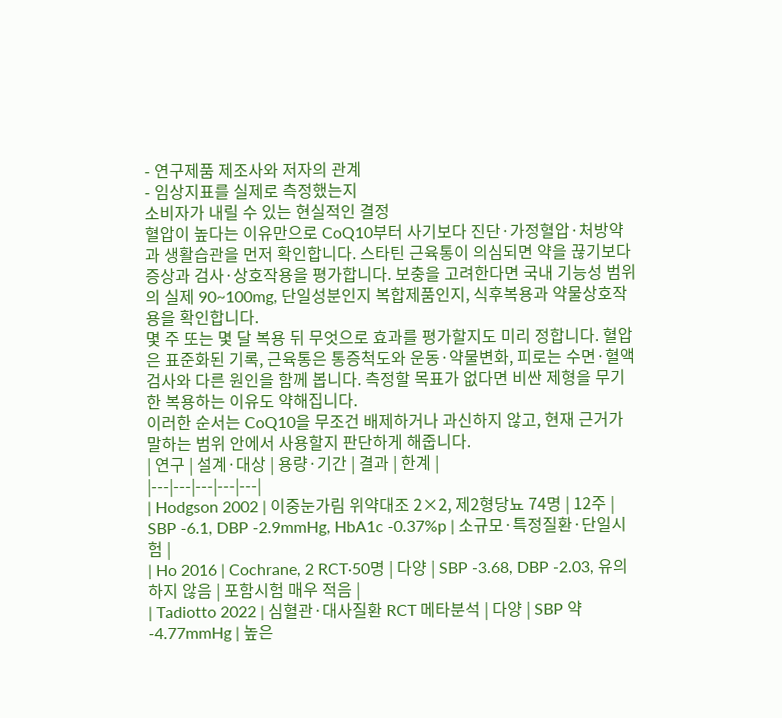- 연구제품 제조사와 저자의 관계
- 임상지표를 실제로 측정했는지
소비자가 내릴 수 있는 현실적인 결정
혈압이 높다는 이유만으로 CoQ10부터 사기보다 진단·가정혈압·처방약과 생활습관을 먼저 확인합니다. 스타틴 근육통이 의심되면 약을 끊기보다 증상과 검사·상호작용을 평가합니다. 보충을 고려한다면 국내 기능성 범위의 실제 90~100mg, 단일성분인지 복합제품인지, 식후복용과 약물상호작용을 확인합니다.
몇 주 또는 몇 달 복용 뒤 무엇으로 효과를 평가할지도 미리 정합니다. 혈압은 표준화된 기록, 근육통은 통증척도와 운동·약물변화, 피로는 수면·혈액검사와 다른 원인을 함께 봅니다. 측정할 목표가 없다면 비싼 제형을 무기한 복용하는 이유도 약해집니다.
이러한 순서는 CoQ10을 무조건 배제하거나 과신하지 않고, 현재 근거가 말하는 범위 안에서 사용할지 판단하게 해줍니다.
| 연구 | 설계·대상 | 용량·기간 | 결과 | 한계 |
|---|---|---|---|---|
| Hodgson 2002 | 이중눈가림 위약대조 2×2, 제2형당뇨 74명 | 12주 | SBP -6.1, DBP -2.9mmHg, HbA1c -0.37%p | 소규모·특정질환·단일시험 |
| Ho 2016 | Cochrane, 2 RCT·50명 | 다양 | SBP -3.68, DBP -2.03, 유의하지 않음 | 포함시험 매우 적음 |
| Tadiotto 2022 | 심혈관·대사질환 RCT 메타분석 | 다양 | SBP 약 -4.77mmHg | 높은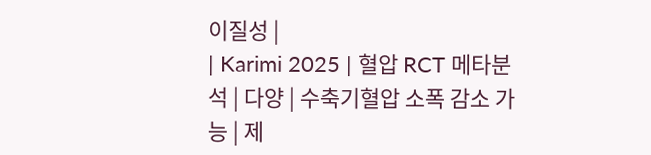이질성 |
| Karimi 2025 | 혈압 RCT 메타분석 | 다양 | 수축기혈압 소폭 감소 가능 | 제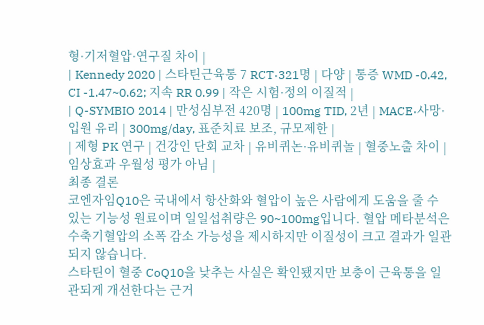형·기저혈압·연구질 차이 |
| Kennedy 2020 | 스타틴근육통 7 RCT·321명 | 다양 | 통증 WMD -0.42, CI -1.47~0.62; 지속 RR 0.99 | 작은 시험·정의 이질적 |
| Q-SYMBIO 2014 | 만성심부전 420명 | 100mg TID, 2년 | MACE·사망·입원 유리 | 300mg/day, 표준치료 보조, 규모제한 |
| 제형 PK 연구 | 건강인 단회 교차 | 유비퀴논·유비퀴놀 | 혈중노출 차이 | 임상효과 우월성 평가 아님 |
최종 결론
코엔자임Q10은 국내에서 항산화와 혈압이 높은 사람에게 도움을 줄 수 있는 기능성 원료이며 일일섭취량은 90~100mg입니다. 혈압 메타분석은 수축기혈압의 소폭 감소 가능성을 제시하지만 이질성이 크고 결과가 일관되지 않습니다.
스타틴이 혈중 CoQ10을 낮추는 사실은 확인됐지만 보충이 근육통을 일관되게 개선한다는 근거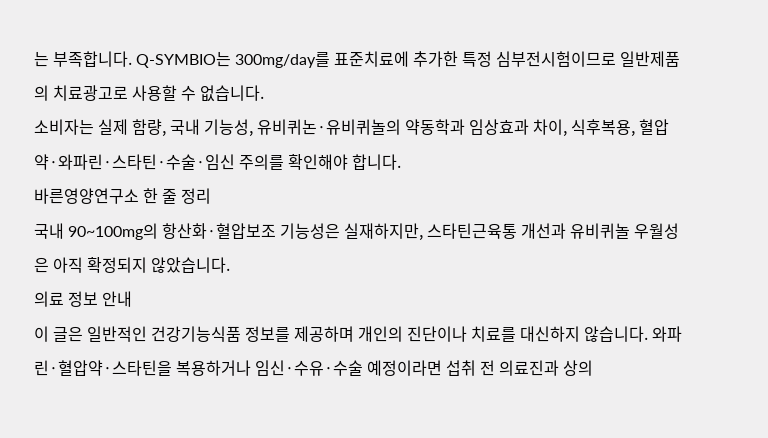는 부족합니다. Q-SYMBIO는 300mg/day를 표준치료에 추가한 특정 심부전시험이므로 일반제품의 치료광고로 사용할 수 없습니다.
소비자는 실제 함량, 국내 기능성, 유비퀴논·유비퀴놀의 약동학과 임상효과 차이, 식후복용, 혈압약·와파린·스타틴·수술·임신 주의를 확인해야 합니다.
바른영양연구소 한 줄 정리
국내 90~100mg의 항산화·혈압보조 기능성은 실재하지만, 스타틴근육통 개선과 유비퀴놀 우월성은 아직 확정되지 않았습니다.
의료 정보 안내
이 글은 일반적인 건강기능식품 정보를 제공하며 개인의 진단이나 치료를 대신하지 않습니다. 와파린·혈압약·스타틴을 복용하거나 임신·수유·수술 예정이라면 섭취 전 의료진과 상의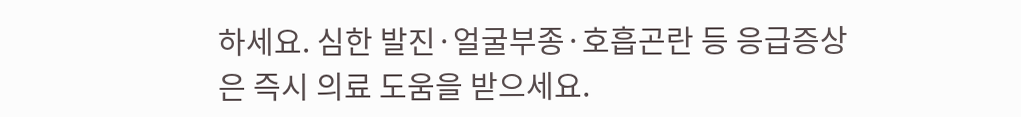하세요. 심한 발진·얼굴부종·호흡곤란 등 응급증상은 즉시 의료 도움을 받으세요.